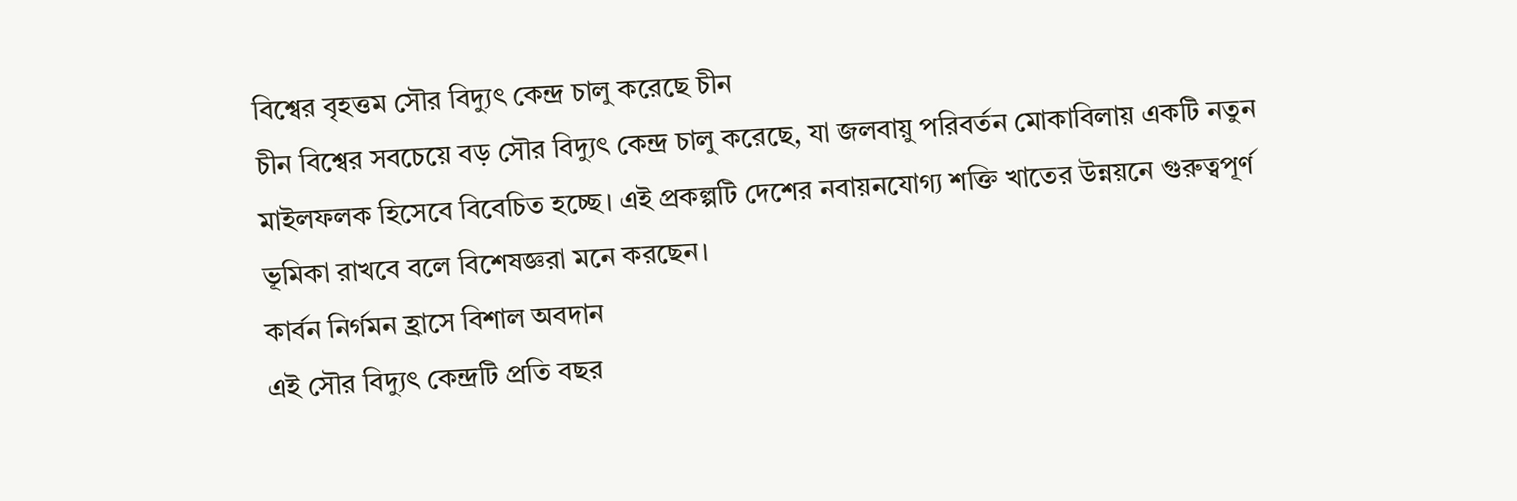বিশ্বের বৃহত্তম সৌর বিদ্যুৎ কেন্দ্র চালু করেছে চীন
চীন বিশ্বের সবচেয়ে বড় সৌর বিদ্যুৎ কেন্দ্র চালু করেছে, যা জলবায়ু পরিবর্তন মোকাবিলায় একটি নতুন মাইলফলক হিসেবে বিবেচিত হচ্ছে। এই প্রকল্পটি দেশের নবায়নযোগ্য শক্তি খাতের উন্নয়নে গুরুত্বপূর্ণ ভূমিকা রাখবে বলে বিশেষজ্ঞরা মনে করছেন।
কার্বন নির্গমন হ্রাসে বিশাল অবদান
এই সৌর বিদ্যুৎ কেন্দ্রটি প্রতি বছর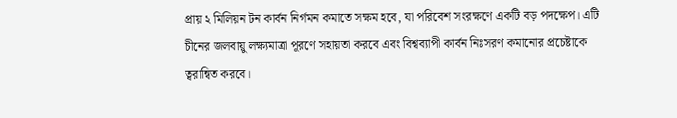প্রায় ২ মিলিয়ন টন কার্বন নির্গমন কমাতে সক্ষম হবে, যা পরিবেশ সংরক্ষণে একটি বড় পদক্ষেপ। এটি চীনের জলবায়ু লক্ষ্যমাত্রা পূরণে সহায়তা করবে এবং বিশ্বব্যাপী কার্বন নিঃসরণ কমানোর প্রচেষ্টাকে ত্বরান্বিত করবে।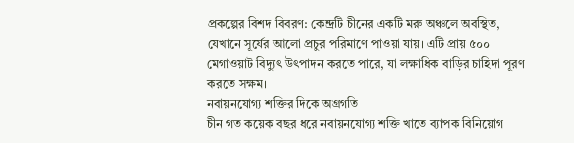প্রকল্পের বিশদ বিবরণ: কেন্দ্রটি চীনের একটি মরু অঞ্চলে অবস্থিত, যেখানে সূর্যের আলো প্রচুর পরিমাণে পাওয়া যায়। এটি প্রায় ৫০০ মেগাওয়াট বিদ্যুৎ উৎপাদন করতে পারে, যা লক্ষাধিক বাড়ির চাহিদা পূরণ করতে সক্ষম।
নবায়নযোগ্য শক্তির দিকে অগ্রগতি
চীন গত কয়েক বছর ধরে নবায়নযোগ্য শক্তি খাতে ব্যাপক বিনিয়োগ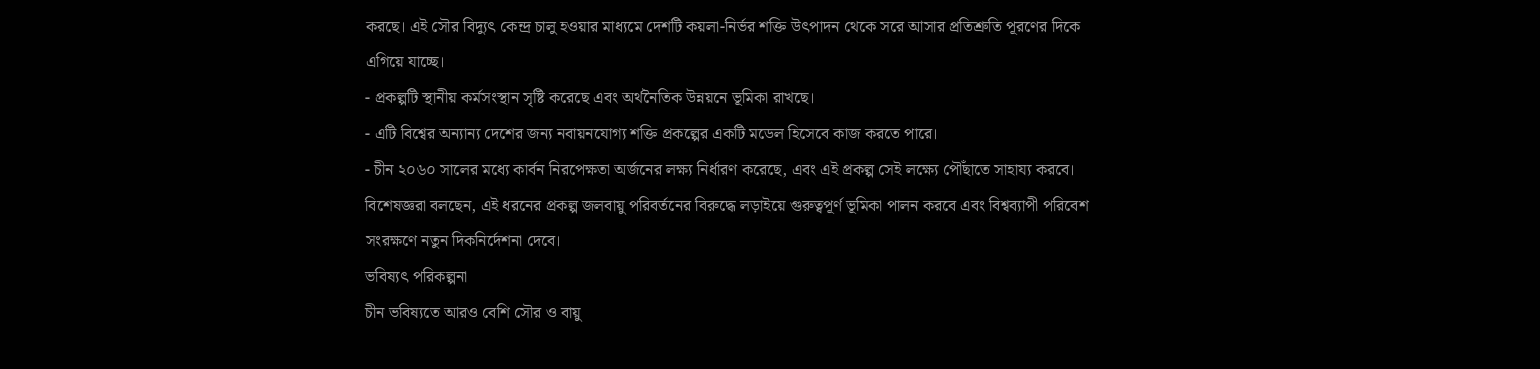করছে। এই সৌর বিদ্যুৎ কেন্দ্র চালু হওয়ার মাধ্যমে দেশটি কয়লা-নির্ভর শক্তি উৎপাদন থেকে সরে আসার প্রতিশ্রুতি পূরণের দিকে এগিয়ে যাচ্ছে।
- প্রকল্পটি স্থানীয় কর্মসংস্থান সৃষ্টি করেছে এবং অর্থনৈতিক উন্নয়নে ভূমিকা রাখছে।
- এটি বিশ্বের অন্যান্য দেশের জন্য নবায়নযোগ্য শক্তি প্রকল্পের একটি মডেল হিসেবে কাজ করতে পারে।
- চীন ২০৬০ সালের মধ্যে কার্বন নিরপেক্ষতা অর্জনের লক্ষ্য নির্ধারণ করেছে, এবং এই প্রকল্প সেই লক্ষ্যে পৌঁছাতে সাহায্য করবে।
বিশেষজ্ঞরা বলছেন, এই ধরনের প্রকল্প জলবায়ু পরিবর্তনের বিরুদ্ধে লড়াইয়ে গুরুত্বপূর্ণ ভূমিকা পালন করবে এবং বিশ্বব্যাপী পরিবেশ সংরক্ষণে নতুন দিকনির্দেশনা দেবে।
ভবিষ্যৎ পরিকল্পনা
চীন ভবিষ্যতে আরও বেশি সৌর ও বায়ু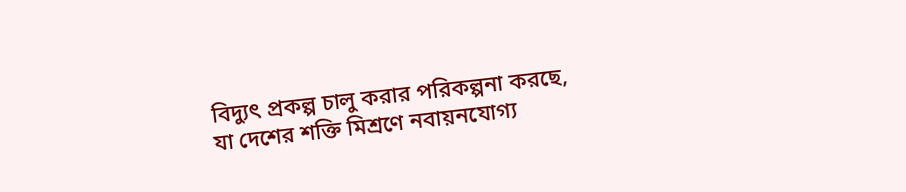বিদ্যুৎ প্রকল্প চালু করার পরিকল্পনা করছে, যা দেশের শক্তি মিশ্রণে নবায়নযোগ্য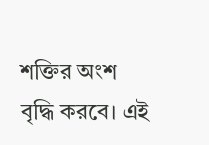শক্তির অংশ বৃদ্ধি করবে। এই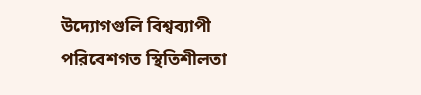উদ্যোগগুলি বিশ্বব্যাপী পরিবেশগত স্থিতিশীলতা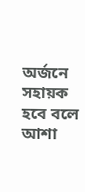অর্জনে সহায়ক হবে বলে আশা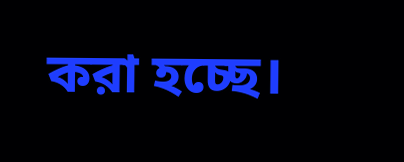করা হচ্ছে।